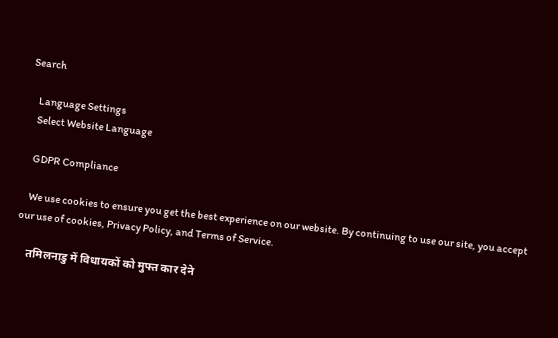Search

    Language Settings
    Select Website Language

    GDPR Compliance

    We use cookies to ensure you get the best experience on our website. By continuing to use our site, you accept our use of cookies, Privacy Policy, and Terms of Service.

    तमिलनाडु में विधायकों को मुफ्त कार देने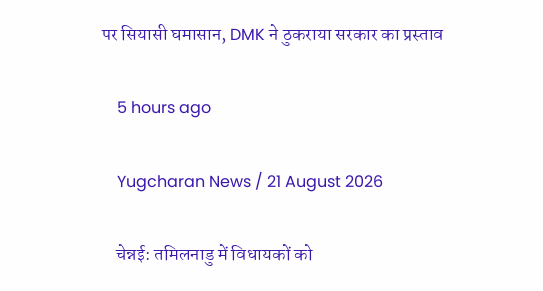पर सियासी घमासान, DMK ने ठुकराया सरकार का प्रस्ताव

    5 hours ago

    Yugcharan News / 21 August 2026

    चेन्नई: तमिलनाडु में विधायकों को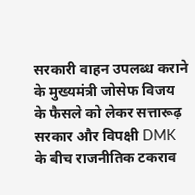सरकारी वाहन उपलब्ध कराने के मुख्यमंत्री जोसेफ विजय के फैसले को लेकर सत्तारूढ़ सरकार और विपक्षी DMK के बीच राजनीतिक टकराव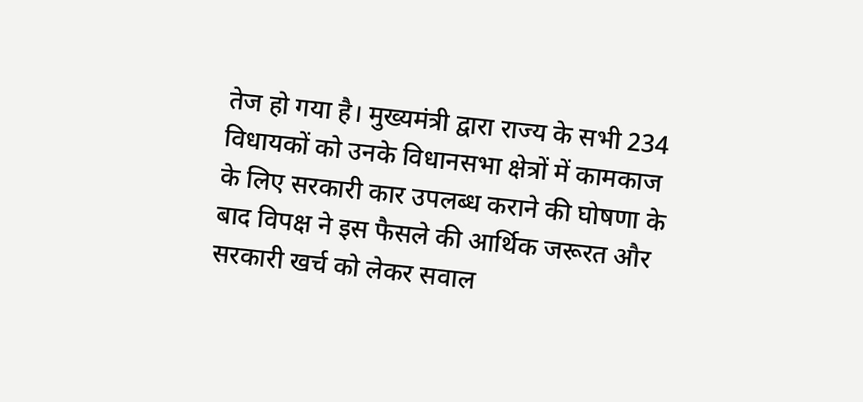तेज हो गया है। मुख्यमंत्री द्वारा राज्य के सभी 234 विधायकों को उनके विधानसभा क्षेत्रों में कामकाज के लिए सरकारी कार उपलब्ध कराने की घोषणा के बाद विपक्ष ने इस फैसले की आर्थिक जरूरत और सरकारी खर्च को लेकर सवाल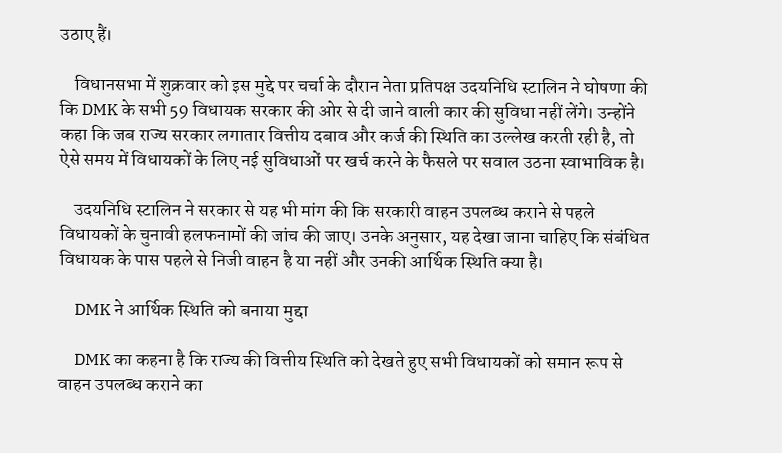उठाए हैं।

    विधानसभा में शुक्रवार को इस मुद्दे पर चर्चा के दौरान नेता प्रतिपक्ष उदयनिधि स्टालिन ने घोषणा की कि DMK के सभी 59 विधायक सरकार की ओर से दी जाने वाली कार की सुविधा नहीं लेंगे। उन्होंने कहा कि जब राज्य सरकार लगातार वित्तीय दबाव और कर्ज की स्थिति का उल्लेख करती रही है, तो ऐसे समय में विधायकों के लिए नई सुविधाओं पर खर्च करने के फैसले पर सवाल उठना स्वाभाविक है।

    उदयनिधि स्टालिन ने सरकार से यह भी मांग की कि सरकारी वाहन उपलब्ध कराने से पहले विधायकों के चुनावी हलफनामों की जांच की जाए। उनके अनुसार, यह देखा जाना चाहिए कि संबंधित विधायक के पास पहले से निजी वाहन है या नहीं और उनकी आर्थिक स्थिति क्या है।

    DMK ने आर्थिक स्थिति को बनाया मुद्दा

    DMK का कहना है कि राज्य की वित्तीय स्थिति को देखते हुए सभी विधायकों को समान रूप से वाहन उपलब्ध कराने का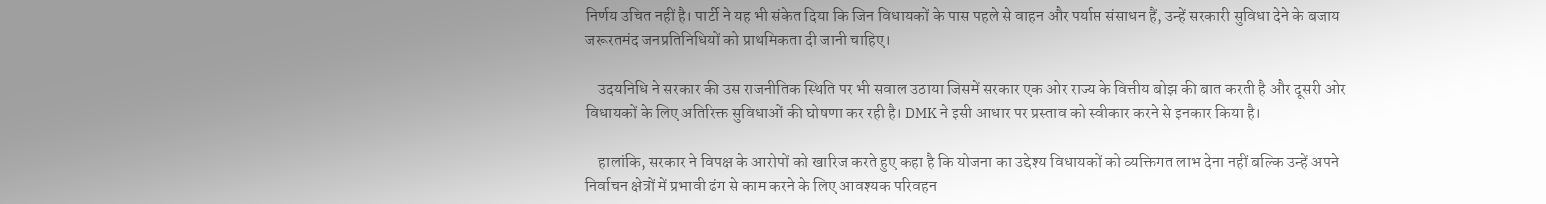निर्णय उचित नहीं है। पार्टी ने यह भी संकेत दिया कि जिन विधायकों के पास पहले से वाहन और पर्याप्त संसाधन हैं, उन्हें सरकारी सुविधा देने के बजाय जरूरतमंद जनप्रतिनिधियों को प्राथमिकता दी जानी चाहिए।

    उदयनिधि ने सरकार की उस राजनीतिक स्थिति पर भी सवाल उठाया जिसमें सरकार एक ओर राज्य के वित्तीय बोझ की बात करती है और दूसरी ओर विधायकों के लिए अतिरिक्त सुविधाओं की घोषणा कर रही है। DMK ने इसी आधार पर प्रस्ताव को स्वीकार करने से इनकार किया है।

    हालांकि, सरकार ने विपक्ष के आरोपों को खारिज करते हुए कहा है कि योजना का उद्देश्य विधायकों को व्यक्तिगत लाभ देना नहीं बल्कि उन्हें अपने निर्वाचन क्षेत्रों में प्रभावी ढंग से काम करने के लिए आवश्यक परिवहन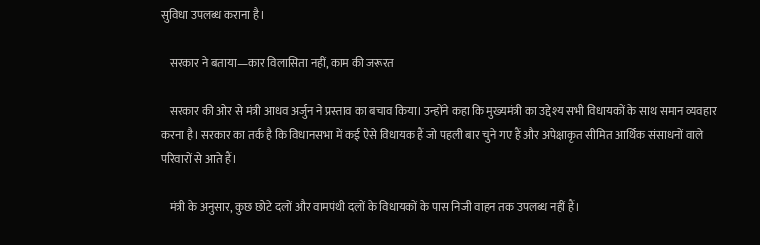सुविधा उपलब्ध कराना है।

    सरकार ने बताया—कार विलासिता नहीं, काम की जरूरत

    सरकार की ओर से मंत्री आधव अर्जुन ने प्रस्ताव का बचाव किया। उन्होंने कहा कि मुख्यमंत्री का उद्देश्य सभी विधायकों के साथ समान व्यवहार करना है। सरकार का तर्क है कि विधानसभा में कई ऐसे विधायक हैं जो पहली बार चुने गए हैं और अपेक्षाकृत सीमित आर्थिक संसाधनों वाले परिवारों से आते हैं।

    मंत्री के अनुसार, कुछ छोटे दलों और वामपंथी दलों के विधायकों के पास निजी वाहन तक उपलब्ध नहीं हैं।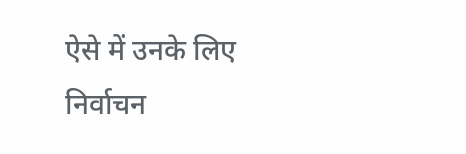ऐसे में उनके लिए निर्वाचन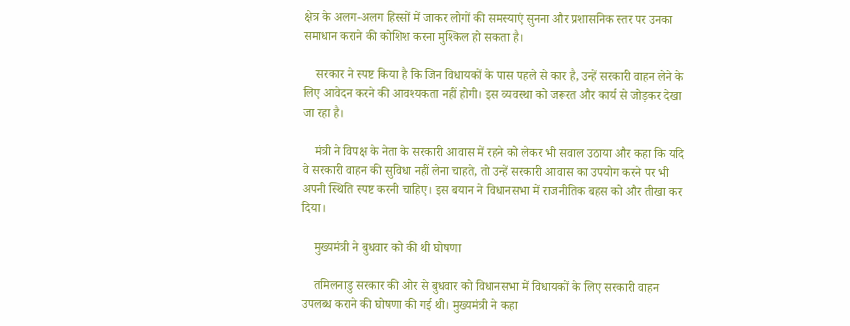क्षेत्र के अलग-अलग हिस्सों में जाकर लोगों की समस्याएं सुनना और प्रशासनिक स्तर पर उनका समाधान कराने की कोशिश करना मुश्किल हो सकता है।

    सरकार ने स्पष्ट किया है कि जिन विधायकों के पास पहले से कार है, उन्हें सरकारी वाहन लेने के लिए आवेदन करने की आवश्यकता नहीं होगी। इस व्यवस्था को जरूरत और कार्य से जोड़कर देखा जा रहा है।

    मंत्री ने विपक्ष के नेता के सरकारी आवास में रहने को लेकर भी सवाल उठाया और कहा कि यदि वे सरकारी वाहन की सुविधा नहीं लेना चाहते, तो उन्हें सरकारी आवास का उपयोग करने पर भी अपनी स्थिति स्पष्ट करनी चाहिए। इस बयान ने विधानसभा में राजनीतिक बहस को और तीखा कर दिया।

    मुख्यमंत्री ने बुधवार को की थी घोषणा

    तमिलनाडु सरकार की ओर से बुधवार को विधानसभा में विधायकों के लिए सरकारी वाहन उपलब्ध कराने की घोषणा की गई थी। मुख्यमंत्री ने कहा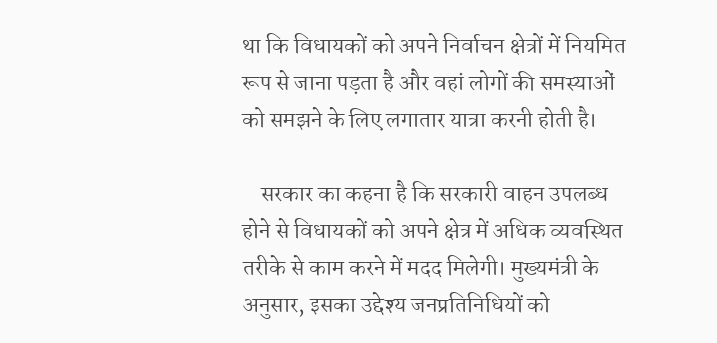था कि विधायकों को अपने निर्वाचन क्षेत्रों में नियमित रूप से जाना पड़ता है और वहां लोगों की समस्याओं को समझने के लिए लगातार यात्रा करनी होती है।

    सरकार का कहना है कि सरकारी वाहन उपलब्ध होने से विधायकों को अपने क्षेत्र में अधिक व्यवस्थित तरीके से काम करने में मदद मिलेगी। मुख्यमंत्री के अनुसार, इसका उद्देश्य जनप्रतिनिधियों को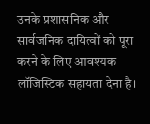उनके प्रशासनिक और सार्वजनिक दायित्वों को पूरा करने के लिए आवश्यक लॉजिस्टिक सहायता देना है।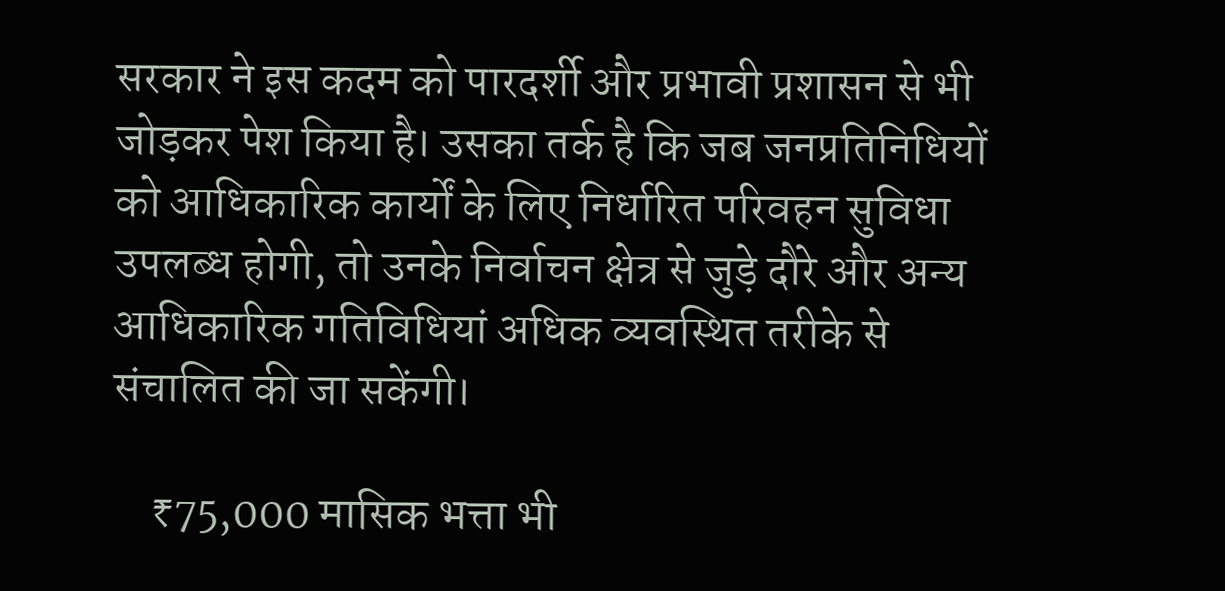सरकार ने इस कदम को पारदर्शी और प्रभावी प्रशासन से भी जोड़कर पेश किया है। उसका तर्क है कि जब जनप्रतिनिधियों को आधिकारिक कार्यों के लिए निर्धारित परिवहन सुविधा उपलब्ध होगी, तो उनके निर्वाचन क्षेत्र से जुड़े दौरे और अन्य आधिकारिक गतिविधियां अधिक व्यवस्थित तरीके से संचालित की जा सकेंगी।

    ₹75,000 मासिक भत्ता भी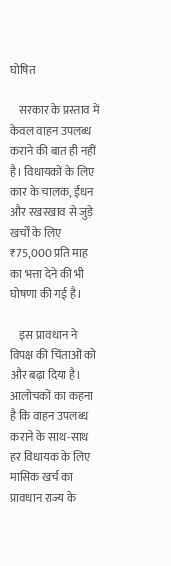घोषित

    सरकार के प्रस्ताव में केवल वाहन उपलब्ध कराने की बात ही नहीं है। विधायकों के लिए कार के चालक, ईंधन और रखरखाव से जुड़े खर्चों के लिए ₹75,000 प्रति माह का भत्ता देने की भी घोषणा की गई है।

    इस प्रावधान ने विपक्ष की चिंताओं को और बढ़ा दिया है। आलोचकों का कहना है कि वाहन उपलब्ध कराने के साथ-साथ हर विधायक के लिए मासिक खर्च का प्रावधान राज्य के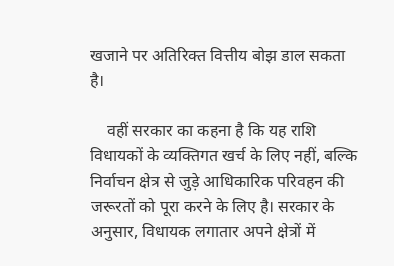खजाने पर अतिरिक्त वित्तीय बोझ डाल सकता है।

    वहीं सरकार का कहना है कि यह राशि विधायकों के व्यक्तिगत खर्च के लिए नहीं, बल्कि निर्वाचन क्षेत्र से जुड़े आधिकारिक परिवहन की जरूरतों को पूरा करने के लिए है। सरकार के अनुसार, विधायक लगातार अपने क्षेत्रों में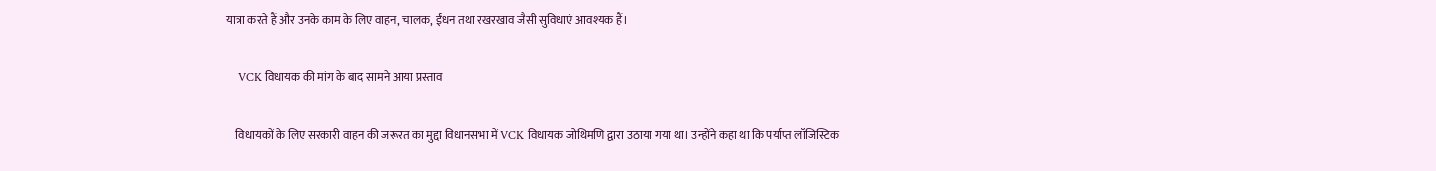यात्रा करते हैं और उनके काम के लिए वाहन, चालक, ईंधन तथा रखरखाव जैसी सुविधाएं आवश्यक हैं।

    VCK विधायक की मांग के बाद सामने आया प्रस्ताव

    विधायकों के लिए सरकारी वाहन की जरूरत का मुद्दा विधानसभा में VCK विधायक जोथिमणि द्वारा उठाया गया था। उन्होंने कहा था कि पर्याप्त लॉजिस्टिक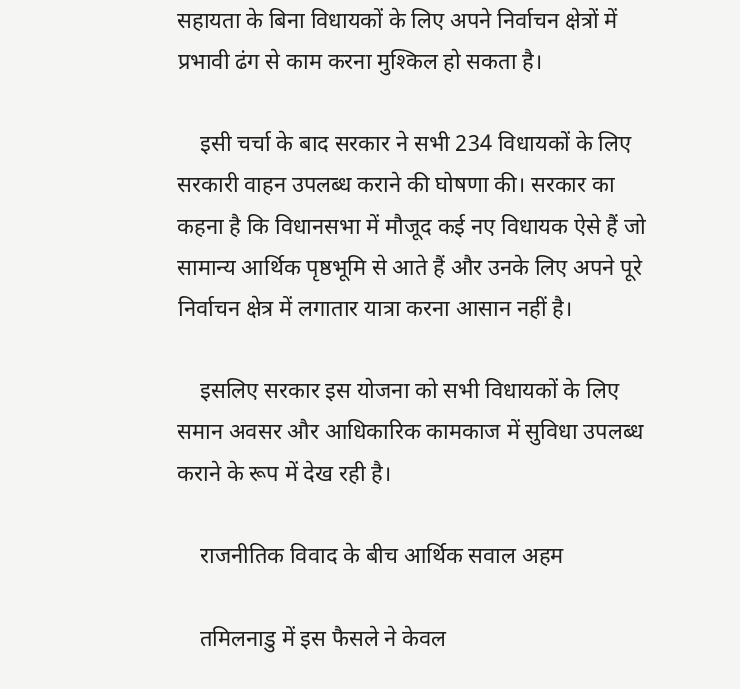सहायता के बिना विधायकों के लिए अपने निर्वाचन क्षेत्रों में प्रभावी ढंग से काम करना मुश्किल हो सकता है।

    इसी चर्चा के बाद सरकार ने सभी 234 विधायकों के लिए सरकारी वाहन उपलब्ध कराने की घोषणा की। सरकार का कहना है कि विधानसभा में मौजूद कई नए विधायक ऐसे हैं जो सामान्य आर्थिक पृष्ठभूमि से आते हैं और उनके लिए अपने पूरे निर्वाचन क्षेत्र में लगातार यात्रा करना आसान नहीं है।

    इसलिए सरकार इस योजना को सभी विधायकों के लिए समान अवसर और आधिकारिक कामकाज में सुविधा उपलब्ध कराने के रूप में देख रही है।

    राजनीतिक विवाद के बीच आर्थिक सवाल अहम

    तमिलनाडु में इस फैसले ने केवल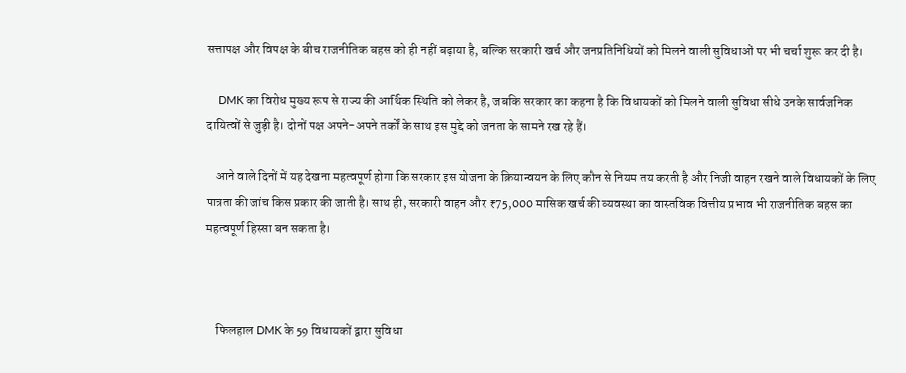सत्तापक्ष और विपक्ष के बीच राजनीतिक बहस को ही नहीं बढ़ाया है, बल्कि सरकारी खर्च और जनप्रतिनिधियों को मिलने वाली सुविधाओं पर भी चर्चा शुरू कर दी है।

    DMK का विरोध मुख्य रूप से राज्य की आर्थिक स्थिति को लेकर है, जबकि सरकार का कहना है कि विधायकों को मिलने वाली सुविधा सीधे उनके सार्वजनिक दायित्वों से जुड़ी है। दोनों पक्ष अपने-अपने तर्कों के साथ इस मुद्दे को जनता के सामने रख रहे हैं।

    आने वाले दिनों में यह देखना महत्वपूर्ण होगा कि सरकार इस योजना के क्रियान्वयन के लिए कौन से नियम तय करती है और निजी वाहन रखने वाले विधायकों के लिए पात्रता की जांच किस प्रकार की जाती है। साथ ही, सरकारी वाहन और ₹75,000 मासिक खर्च की व्यवस्था का वास्तविक वित्तीय प्रभाव भी राजनीतिक बहस का महत्वपूर्ण हिस्सा बन सकता है।



    फिलहाल DMK के 59 विधायकों द्वारा सुविधा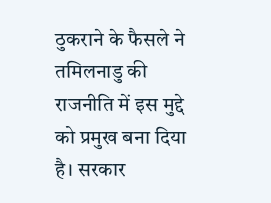ठुकराने के फैसले ने तमिलनाडु की राजनीति में इस मुद्दे को प्रमुख बना दिया है। सरकार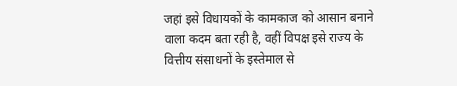जहां इसे विधायकों के कामकाज को आसान बनाने वाला कदम बता रही है, वहीं विपक्ष इसे राज्य के वित्तीय संसाधनों के इस्तेमाल से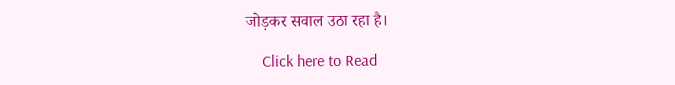जोड़कर सवाल उठा रहा है।

    Click here to Read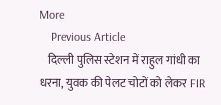More
    Previous Article
    दिल्ली पुलिस स्टेशन में राहुल गांधी का धरना, युवक की पेलट चोटों को लेकर FIR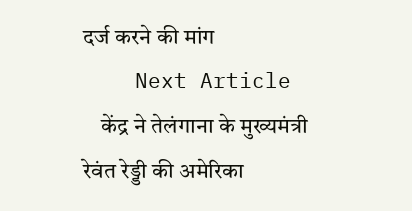दर्ज करने की मांग
    Next Article
    केंद्र ने तेलंगाना के मुख्यमंत्री रेवंत रेड्डी की अमेरिका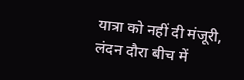यात्रा को नहीं दी मंजूरी, लंदन दौरा बीच में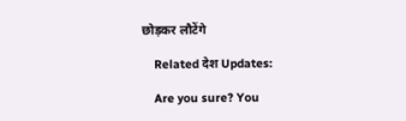छोड़कर लौटेंगे

    Related देश Updates:

    Are you sure? You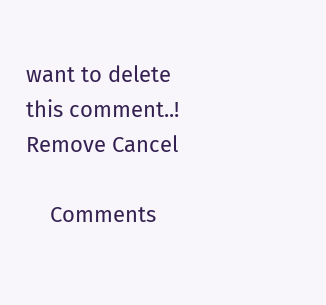want to delete this comment..! Remove Cancel

    Comments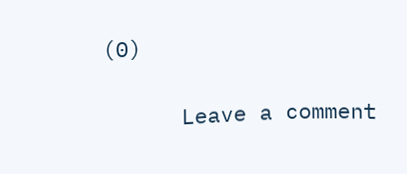(0)

      Leave a comment